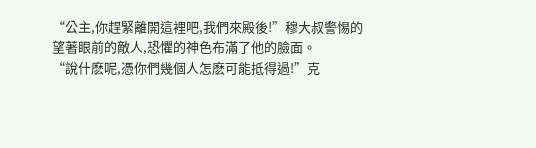“公主,你趕緊離開這裡吧,我們來殿後!”穆大叔警惕的望著眼前的敵人,恐懼的神色布滿了他的臉面。
“說什麽呢,憑你們幾個人怎麽可能抵得過!”克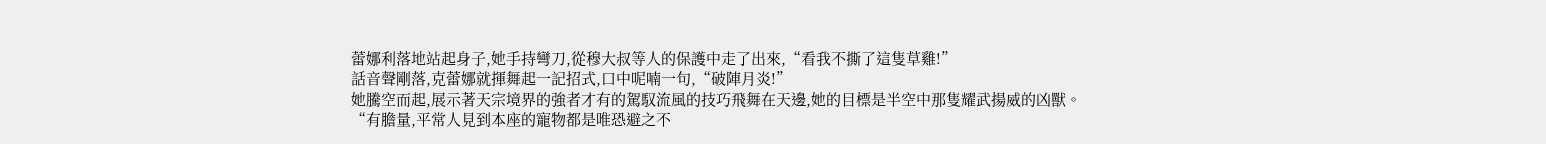蕾娜利落地站起身子,她手持彎刀,從穆大叔等人的保護中走了出來,“看我不撕了這隻草雞!”
話音聲剛落,克蕾娜就揮舞起一記招式,口中呢喃一句,“破陣月炎!”
她騰空而起,展示著天宗境界的強者才有的駕馭流風的技巧飛舞在天邊,她的目標是半空中那隻耀武揚威的凶獸。
“有膽量,平常人見到本座的寵物都是唯恐避之不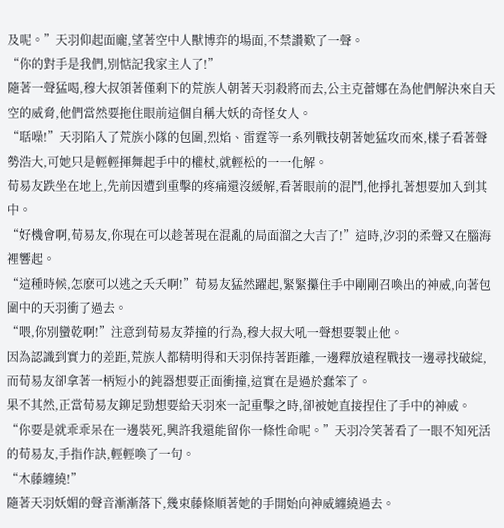及呢。”天羽仰起面龐,望著空中人獸博弈的場面,不禁讚歎了一聲。
“你的對手是我們,別惦記我家主人了!”
隨著一聲猛喝,穆大叔領著僅剩下的荒族人朝著天羽殺將而去,公主克蕾娜在為他們解決來自天空的威脅,他們當然要拖住眼前這個自稱大妖的奇怪女人。
“聒噪!”天羽陷入了荒族小隊的包圍,烈焰、雷霆等一系列戰技朝著她猛攻而來,樣子看著聲勢浩大,可她只是輕輕揮舞起手中的權杖,就輕松的一一化解。
荀易友跌坐在地上,先前因遭到重擊的疼痛還沒緩解,看著眼前的混鬥,他掙扎著想要加入到其中。
“好機會啊,荀易友,你現在可以趁著現在混亂的局面溜之大吉了!”這時,汐羽的柔聲又在腦海裡響起。
“這種時候,怎麽可以逃之夭夭啊!”荀易友猛然躍起,緊緊攥住手中剛剛召喚出的神威,向著包圍中的天羽衝了過去。
“喂,你別蠻乾啊!”注意到荀易友莽撞的行為,穆大叔大吼一聲想要製止他。
因為認識到實力的差距,荒族人都精明得和天羽保持著距離,一邊釋放遠程戰技一邊尋找破綻,而荀易友卻拿著一柄短小的鈍器想要正面衝撞,這實在是過於蠢笨了。
果不其然,正當荀易友鉚足勁想要給天羽來一記重擊之時,卻被她直接捏住了手中的神威。
“你要是就乖乖呆在一邊裝死,興許我還能留你一條性命呢。”天羽冷笑著看了一眼不知死活的荀易友,手指作訣,輕輕喚了一句。
“木藤纏繞!”
隨著天羽妖媚的聲音漸漸落下,幾束藤條順著她的手開始向神威纏繞過去。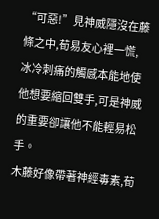“可惡!”見神威隱沒在藤條之中,荀易友心裡一慌,冰冷刺痛的觸感本能地使他想要縮回雙手,可是神威的重要卻讓他不能輕易松手。
木藤好像帶著神經毒素,荀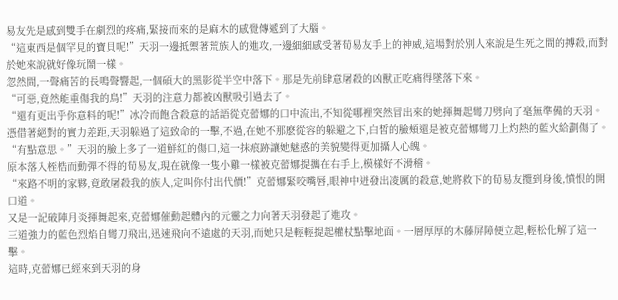易友先是感到雙手在劇烈的疼痛,緊接而來的是麻木的感覺傳遞到了大腦。
“這東西是個罕見的寶貝呢!”天羽一邊抵禦著荒族人的進攻,一邊細細感受著荀易友手上的神威,這場對於別人來說是生死之間的搏殺,而對於她來說就好像玩鬧一樣。
忽然間,一聲痛苦的長鳴聲響起,一個碩大的黑影從半空中落下。那是先前肆意屠殺的凶獸正吃痛得墜落下來。
“可惡,竟然能重傷我的鳥!”天羽的注意力都被凶獸吸引過去了。
“還有更出乎你意料的呢!”冰冷而飽含殺意的話語從克蕾娜的口中流出,不知從哪裡突然冒出來的她揮舞起彎刀劈向了毫無準備的天羽。
憑借著絕對的實力差距,天羽躲過了這致命的一擊,不過,在她不那麽從容的躲避之下,白皙的臉頰還是被克蕾娜彎刀上灼熱的藍火給劃傷了。
“有點意思。”天羽的臉上多了一道鮮紅的傷口,這一抹痕跡讓她魅惑的美貌變得更加攝人心魄。
原本落入桎梏而動彈不得的荀易友,現在就像一隻小雞一樣被克蕾娜提攜在右手上,模樣好不滑稽。
“來路不明的家夥,竟敢屠殺我的族人,定叫你付出代價!”克蕾娜緊咬嘴唇,眼神中迸發出凌厲的殺意,她將救下的荀易友攬到身後,憤恨的開口道。
又是一記破陣月炎揮舞起來,克蕾娜催動起體內的元靈之力向著天羽發起了進攻。
三道強力的藍色烈焰自彎刀飛出,迅速飛向不遠處的天羽,而她只是輕輕提起權杖點擊地面。一層厚厚的木藤屏障便立起,輕松化解了這一擊。
這時,克蕾娜已經來到天羽的身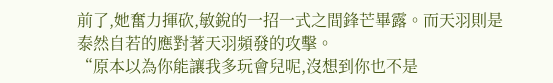前了,她奮力揮砍,敏銳的一招一式之間鋒芒畢露。而天羽則是泰然自若的應對著天羽頻發的攻擊。
“原本以為你能讓我多玩會兒呢,沒想到你也不是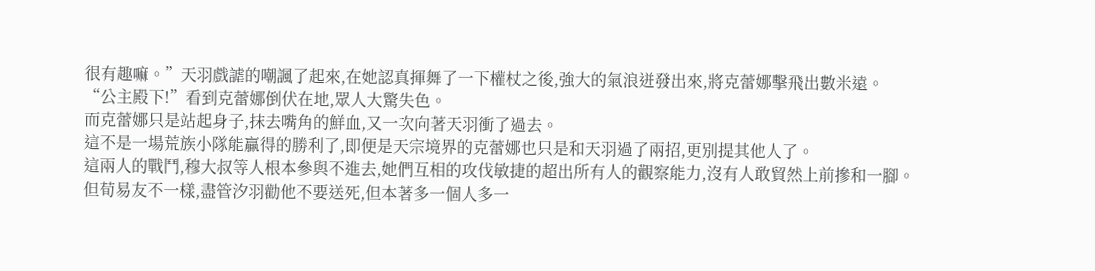很有趣嘛。”天羽戲謔的嘲諷了起來,在她認真揮舞了一下權杖之後,強大的氣浪迸發出來,將克蕾娜擊飛出數米遠。
“公主殿下!”看到克蕾娜倒伏在地,眾人大驚失色。
而克蕾娜只是站起身子,抹去嘴角的鮮血,又一次向著天羽衝了過去。
這不是一場荒族小隊能贏得的勝利了,即便是天宗境界的克蕾娜也只是和天羽過了兩招,更別提其他人了。
這兩人的戰鬥,穆大叔等人根本參與不進去,她們互相的攻伐敏捷的超出所有人的觀察能力,沒有人敢貿然上前摻和一腳。
但荀易友不一樣,盡管汐羽勸他不要送死,但本著多一個人多一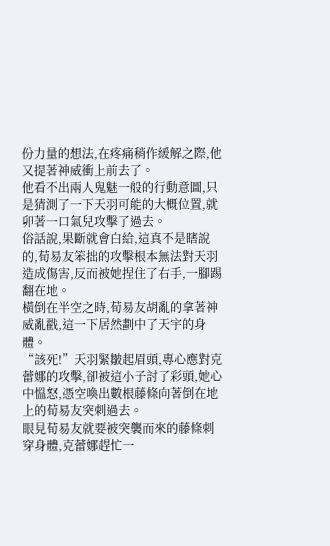份力量的想法,在疼痛稍作緩解之際,他又提著神威衝上前去了。
他看不出兩人鬼魅一般的行動意圖,只是猜測了一下天羽可能的大概位置,就卯著一口氣兒攻擊了過去。
俗話說,果斷就會白給,這真不是瞎說的,荀易友笨拙的攻擊根本無法對天羽造成傷害,反而被她捏住了右手,一腳踢翻在地。
橫倒在半空之時,荀易友胡亂的拿著神威亂戳,這一下居然劃中了天宇的身體。
“該死!”天羽緊皺起眉頭,專心應對克蕾娜的攻擊,卻被這小子討了彩頭,她心中慍怒,憑空喚出數根藤條向著倒在地上的荀易友突刺過去。
眼見荀易友就要被突襲而來的藤條刺穿身體,克蕾娜趕忙一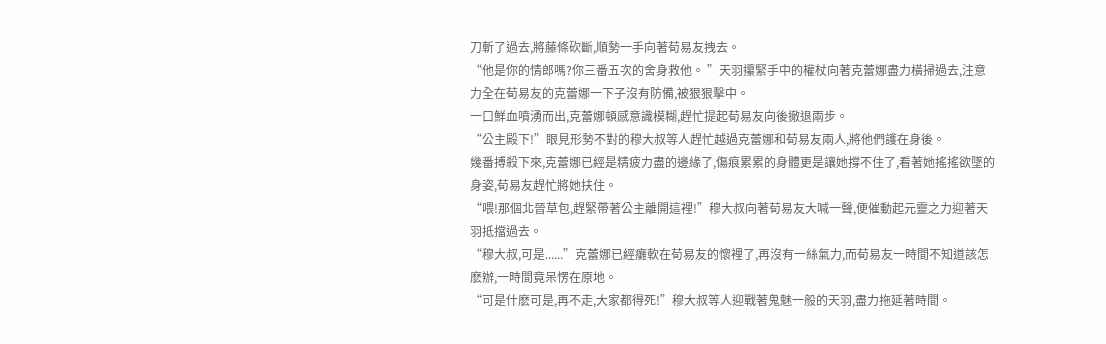刀斬了過去,將藤條砍斷,順勢一手向著荀易友拽去。
“他是你的情郎嗎?你三番五次的舍身救他。 ”天羽攥緊手中的權杖向著克蕾娜盡力橫掃過去,注意力全在荀易友的克蕾娜一下子沒有防備,被狠狠擊中。
一口鮮血噴湧而出,克蕾娜頓感意識模糊,趕忙提起荀易友向後撤退兩步。
“公主殿下!”眼見形勢不對的穆大叔等人趕忙越過克蕾娜和荀易友兩人,將他們護在身後。
幾番搏殺下來,克蕾娜已經是精疲力盡的邊緣了,傷痕累累的身體更是讓她撐不住了,看著她搖搖欲墜的身姿,荀易友趕忙將她扶住。
“喂!那個北晉草包,趕緊帶著公主離開這裡!”穆大叔向著荀易友大喊一聲,便催動起元靈之力迎著天羽抵擋過去。
“穆大叔,可是......”克蕾娜已經癱軟在荀易友的懷裡了,再沒有一絲氣力,而荀易友一時間不知道該怎麽辦,一時間竟呆愣在原地。
“可是什麽可是,再不走,大家都得死!”穆大叔等人迎戰著鬼魅一般的天羽,盡力拖延著時間。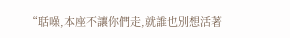“聒噪,本座不讓你們走,就誰也別想活著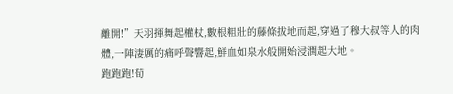離開!”天羽揮舞起權杖,數根粗壯的藤條拔地而起,穿過了穆大叔等人的肉體,一陣淒厲的痛呼聲響起,鮮血如泉水般開始浸潤起大地。
跑跑跑!荀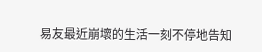易友最近崩壞的生活一刻不停地告知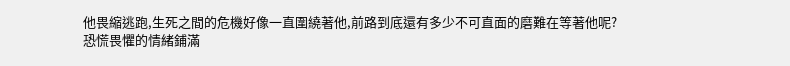他畏縮逃跑,生死之間的危機好像一直圍繞著他,前路到底還有多少不可直面的磨難在等著他呢?
恐慌畏懼的情緒鋪滿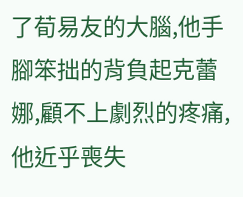了荀易友的大腦,他手腳笨拙的背負起克蕾娜,顧不上劇烈的疼痛,他近乎喪失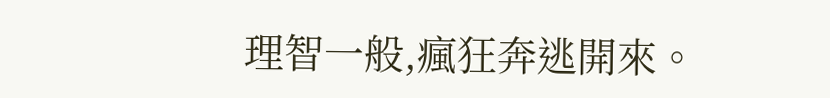理智一般,瘋狂奔逃開來。